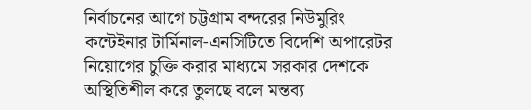নির্বাচনের আগে চট্টগ্রাম বন্দরের নিউমুরিং কন্টেইনার টার্মিনাল-এনসিটিতে বিদেশি অপারেটর নিয়োগের চুক্তি করার মাধ্যমে সরকার দেশকে অস্থিতিশীল করে তুলছে বলে মন্তব্য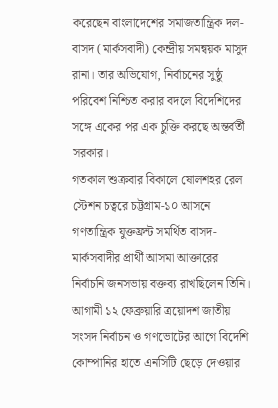করেছেন বাংলাদেশের সমাজতান্ত্রিক দল-বাসদ (মার্কসবাদী) কেন্দ্রীয় সমন্বয়ক মাসুদ রানা। তার অভিযোগ, নির্বাচনের সুষ্ঠু পরিবেশ নিশ্চিত করার বদলে বিদেশিদের সঙ্গে একের পর এক চুক্তি করছে অন্তর্বর্তী সরকার।
গতকাল শুক্রবার বিকালে ষোলশহর রেল স্টেশন চত্বরে চট্টগ্রাম-১০ আসনে গণতান্ত্রিক যুক্তফ্রন্ট সমর্থিত বাসদ-মার্কসবাদীর প্রার্থী আসমা আক্তারের নির্বাচনি জনসভায় বক্তব্য রাখছিলেন তিনি।
আগামী ১২ ফেব্রুয়ারি ত্রয়োদশ জাতীয় সংসদ নির্বাচন ও গণভোটের আগে বিদেশি কোম্পানির হাতে এনসিটি ছেড়ে দেওয়ার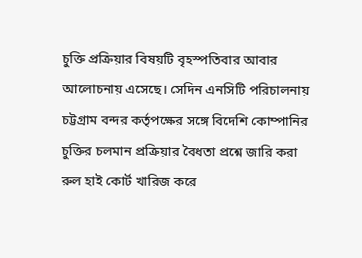চুক্তি প্রক্রিয়ার বিষয়টি বৃহস্পতিবার আবার আলোচনায় এসেছে। সেদিন এনসিটি পরিচালনায় চট্টগ্রাম বন্দর কর্তৃপক্ষের সঙ্গে বিদেশি কোম্পানির চুক্তির চলমান প্রক্রিয়ার বৈধতা প্রশ্নে জারি করা রুল হাই কোর্ট খারিজ করে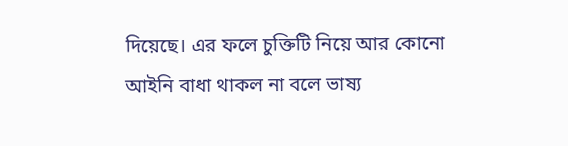দিয়েছে। এর ফলে চুক্তিটি নিয়ে আর কোনো আইনি বাধা থাকল না বলে ভাষ্য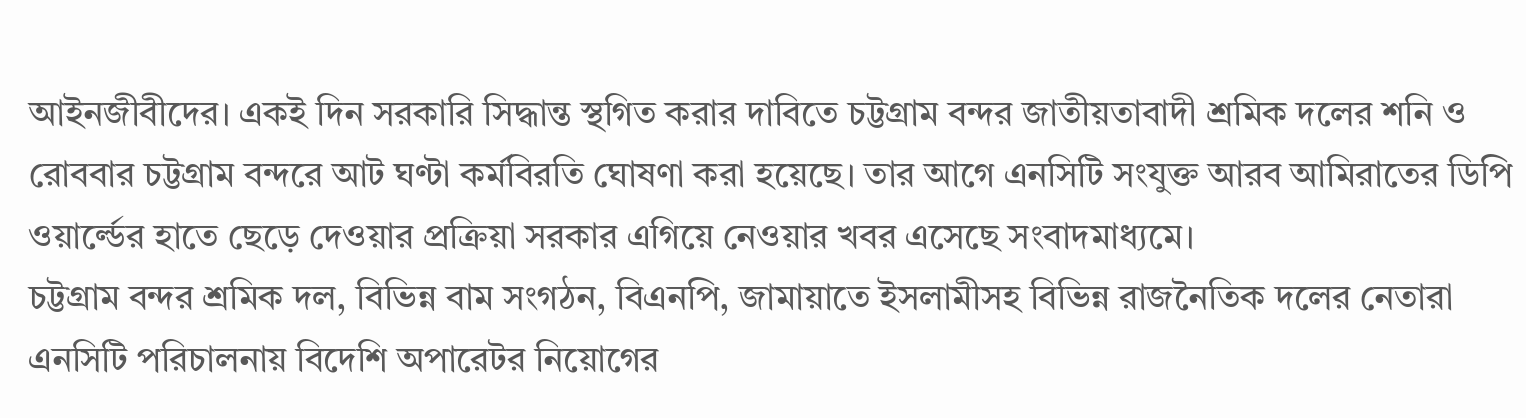আইনজীবীদের। একই দিন সরকারি সিদ্ধান্ত স্থগিত করার দাবিতে চট্টগ্রাম বন্দর জাতীয়তাবাদী শ্রমিক দলের শনি ও রোববার চট্টগ্রাম বন্দরে আট ঘণ্টা কর্মবিরতি ঘোষণা করা হয়েছে। তার আগে এনসিটি সংযুক্ত আরব আমিরাতের ডিপি ওয়ার্ল্ডের হাতে ছেড়ে দেওয়ার প্রক্রিয়া সরকার এগিয়ে নেওয়ার খবর এসেছে সংবাদমাধ্যমে।
চট্টগ্রাম বন্দর শ্রমিক দল, বিভিন্ন বাম সংগঠন, বিএনপি, জামায়াতে ইসলামীসহ বিভিন্ন রাজনৈতিক দলের নেতারা এনসিটি পরিচালনায় বিদেশি অপারেটর নিয়োগের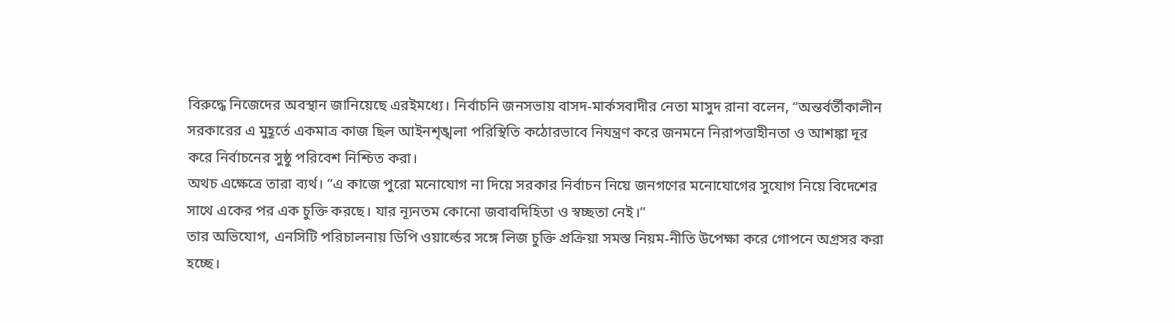বিরুদ্ধে নিজেদের অবস্থান জানিয়েছে এরইমধ্যে। নির্বাচনি জনসভায় বাসদ-মার্কসবাদীর নেতা মাসুদ রানা বলেন, “অন্তর্বর্তীকালীন সরকারের এ মুহূর্তে একমাত্র কাজ ছিল আইনশৃঙ্খলা পরিস্থিতি কঠোরভাবে নিযন্ত্রণ করে জনমনে নিরাপত্তাহীনতা ও আশঙ্কা দূর করে নির্বাচনের সুষ্ঠু পরিবেশ নিশ্চিত করা।
অথচ এক্ষেত্রে তারা ব্যর্থ। “এ কাজে পুরো মনোযোগ না দিয়ে সরকার নির্বাচন নিয়ে জনগণের মনোযোগের সুযোগ নিয়ে বিদেশের সাথে একের পর এক চুক্তি করছে। যার ন্যূনতম কোনো জবাবদিহিতা ও স্বচ্ছতা নেই।”
তার অভিযোগ, এনসিটি পরিচালনায় ডিপি ওয়ার্ল্ডের সঙ্গে লিজ চুক্তি প্রক্রিয়া সমস্ত নিয়ম-নীতি উপেক্ষা করে গোপনে অগ্রসর করা হচ্ছে।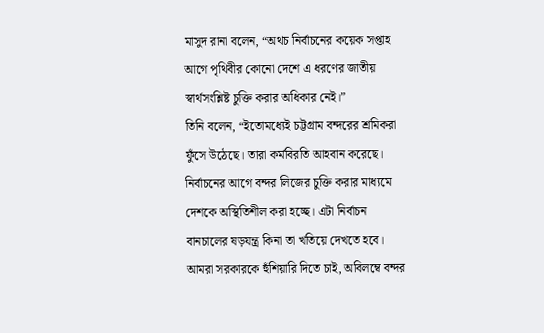মাসুদ রানা বলেন, “অথচ নির্বাচনের কয়েক সপ্তাহ আগে পৃথিবীর কোনো দেশে এ ধরণের জাতীয় স্বার্থসংশ্লিষ্ট চুক্তি করার অধিকার নেই।”
তিনি বলেন, “ইতোমধ্যেই চট্টগ্রাম বন্দরের শ্রমিকরা ফুঁসে উঠেছে। তারা কর্মবিরতি আহবান করেছে। নির্বাচনের আগে বন্দর লিজের চুক্তি করার মাধ্যমে দেশকে অস্থিতিশীল করা হচ্ছে। এটা নির্বাচন বানচালের ষড়যন্ত্র কিনা তা খতিয়ে দেখতে হবে। আমরা সরকারকে হুঁশিয়ারি দিতে চাই, অবিলম্বে বন্দর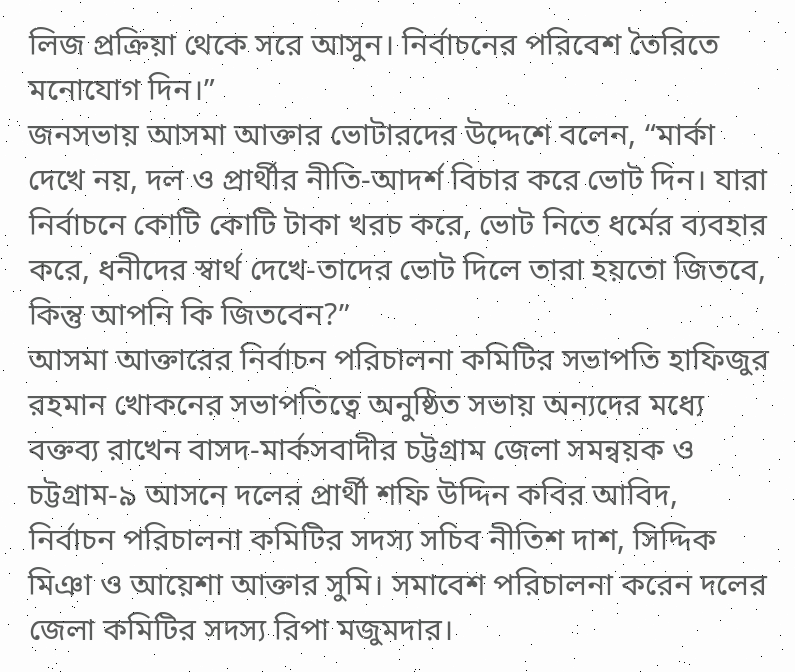লিজ প্রক্রিয়া থেকে সরে আসুন। নির্বাচনের পরিবেশ তৈরিতে মনোযোগ দিন।”
জনসভায় আসমা আক্তার ভোটারদের উদ্দেশে বলেন, “মার্কা দেখে নয়, দল ও প্রার্থীর নীতি-আদর্শ বিচার করে ভোট দিন। যারা নির্বাচনে কোটি কোটি টাকা খরচ করে, ভোট নিতে ধর্মের ব্যবহার করে, ধনীদের স্বার্থ দেখে-তাদের ভোট দিলে তারা হয়তো জিতবে, কিন্তু আপনি কি জিতবেন?”
আসমা আক্তারের নির্বাচন পরিচালনা কমিটির সভাপতি হাফিজুর রহমান খোকনের সভাপতিত্বে অনুষ্ঠিত সভায় অন্যদের মধ্যে বক্তব্য রাখেন বাসদ-মার্কসবাদীর চট্টগ্রাম জেলা সমন্বয়ক ও চট্টগ্রাম-৯ আসনে দলের প্রার্থী শফি উদ্দিন কবির আবিদ, নির্বাচন পরিচালনা কমিটির সদস্য সচিব নীতিশ দাশ, সিদ্দিক মিঞা ও আয়েশা আক্তার সুমি। সমাবেশ পরিচালনা করেন দলের জেলা কমিটির সদস্য রিপা মজুমদার।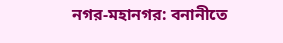নগর-মহানগর: বনানীতে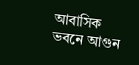আবাসিক ভবনে আগুন